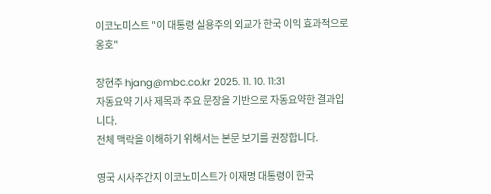이코노미스트 "이 대통령 실용주의 외교가 한국 이익 효과적으로 옹호"

장현주 hjang@mbc.co.kr 2025. 11. 10. 11:31
자동요약 기사 제목과 주요 문장을 기반으로 자동요약한 결과입니다.
전체 맥락을 이해하기 위해서는 본문 보기를 권장합니다.

영국 시사주간지 이코노미스트가 이재명 대통령이 한국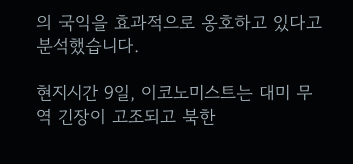의 국익을 효과적으로 옹호하고 있다고 분석했습니다.

현지시간 9일, 이코노미스트는 대미 무역 긴장이 고조되고 북한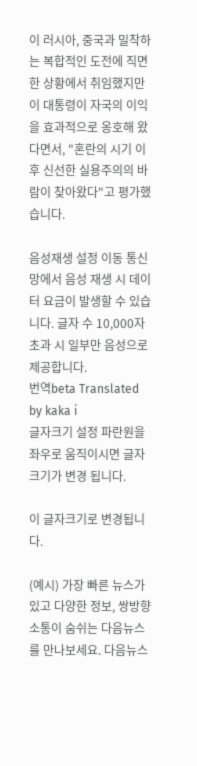이 러시아, 중국과 밀착하는 복합적인 도전에 직면한 상황에서 취임했지만 이 대통령이 자국의 이익을 효과적으로 옹호해 왔다면서, "혼란의 시기 이후 신선한 실용주의의 바람이 찾아왔다"고 평가했습니다.

음성재생 설정 이동 통신망에서 음성 재생 시 데이터 요금이 발생할 수 있습니다. 글자 수 10,000자 초과 시 일부만 음성으로 제공합니다.
번역beta Translated by kaka i
글자크기 설정 파란원을 좌우로 움직이시면 글자크기가 변경 됩니다.

이 글자크기로 변경됩니다.

(예시) 가장 빠른 뉴스가 있고 다양한 정보, 쌍방향 소통이 숨쉬는 다음뉴스를 만나보세요. 다음뉴스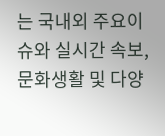는 국내외 주요이슈와 실시간 속보, 문화생활 및 다양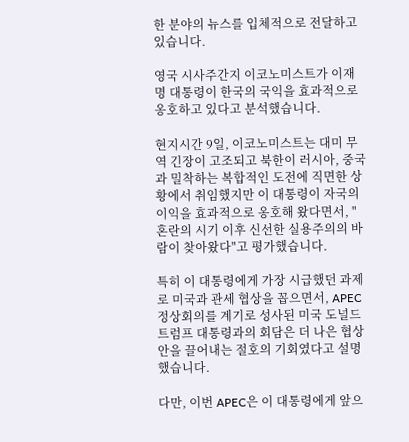한 분야의 뉴스를 입체적으로 전달하고 있습니다.

영국 시사주간지 이코노미스트가 이재명 대통령이 한국의 국익을 효과적으로 옹호하고 있다고 분석했습니다.

현지시간 9일, 이코노미스트는 대미 무역 긴장이 고조되고 북한이 러시아, 중국과 밀착하는 복합적인 도전에 직면한 상황에서 취임했지만 이 대통령이 자국의 이익을 효과적으로 옹호해 왔다면서, "혼란의 시기 이후 신선한 실용주의의 바람이 찾아왔다"고 평가했습니다.

특히 이 대통령에게 가장 시급했던 과제로 미국과 관세 협상을 꼽으면서, APEC 정상회의를 계기로 성사된 미국 도널드 트럼프 대통령과의 회담은 더 나은 협상안을 끌어내는 절호의 기회였다고 설명했습니다.

다만, 이번 APEC은 이 대통령에게 앞으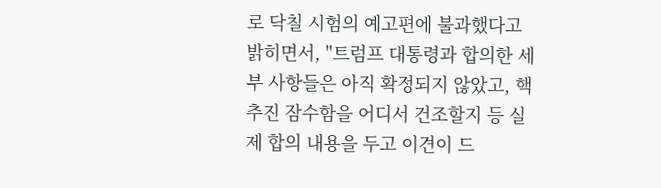로 닥칠 시험의 예고편에 불과했다고 밝히면서, "트럼프 대통령과 합의한 세부 사항들은 아직 확정되지 않았고, 핵 추진 잠수함을 어디서 건조할지 등 실제 합의 내용을 두고 이견이 드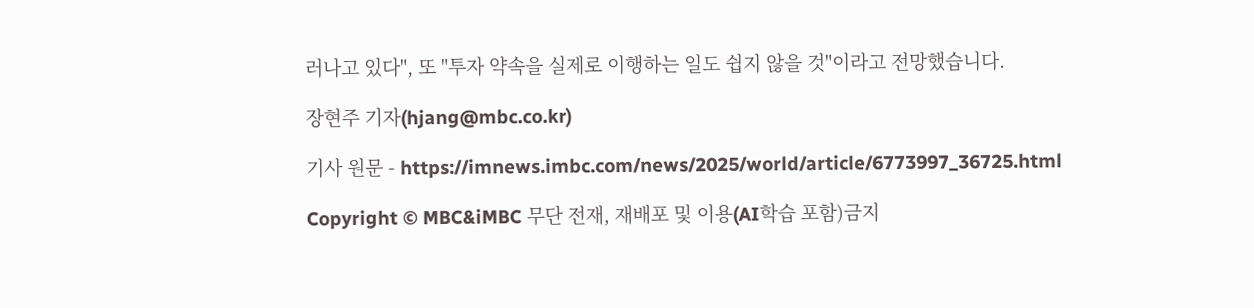러나고 있다", 또 "투자 약속을 실제로 이행하는 일도 쉽지 않을 것"이라고 전망했습니다.

장현주 기자(hjang@mbc.co.kr)

기사 원문 - https://imnews.imbc.com/news/2025/world/article/6773997_36725.html

Copyright © MBC&iMBC 무단 전재, 재배포 및 이용(AI학습 포함)금지